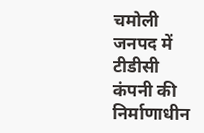चमोली जनपद में टीडीसी कंपनी की निर्माणाधीन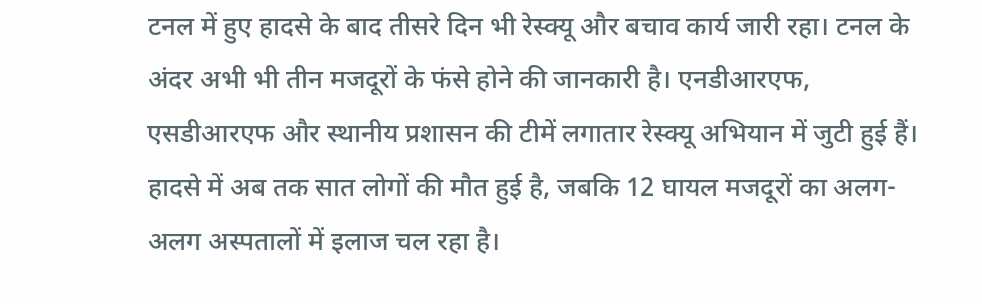टनल में हुए हादसे के बाद तीसरे दिन भी रेस्क्यू और बचाव कार्य जारी रहा। टनल के अंदर अभी भी तीन मजदूरों के फंसे होने की जानकारी है। एनडीआरएफ, एसडीआरएफ और स्थानीय प्रशासन की टीमें लगातार रेस्क्यू अभियान में जुटी हुई हैं। हादसे में अब तक सात लोगों की मौत हुई है, जबकि 12 घायल मजदूरों का अलग-अलग अस्पतालों में इलाज चल रहा है।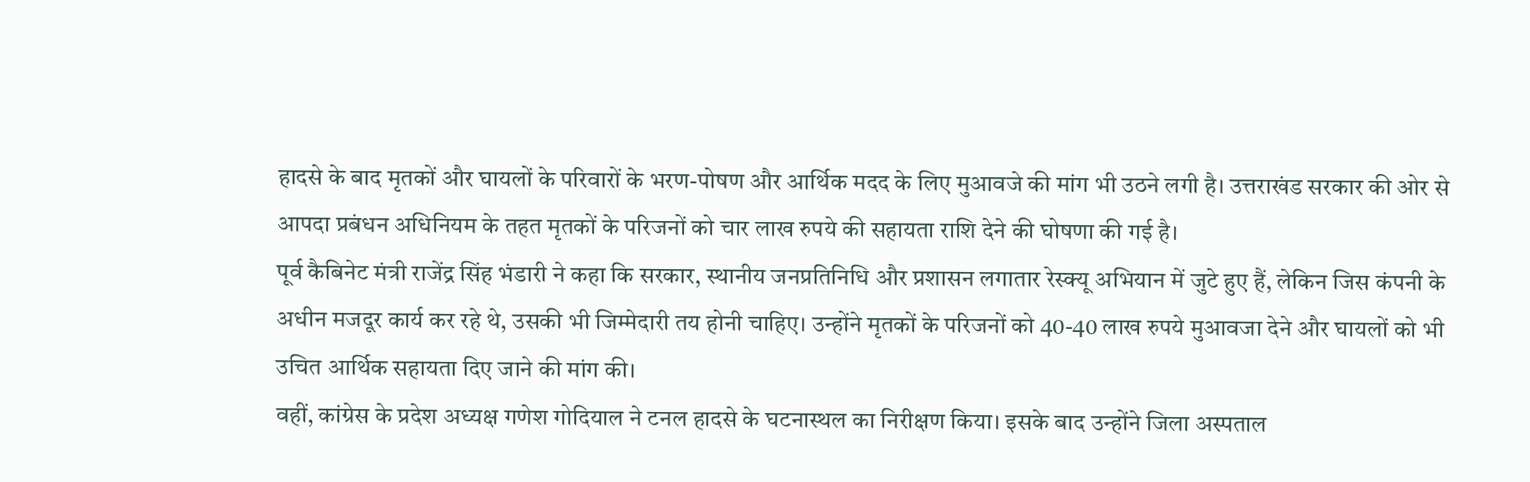हादसे के बाद मृतकों और घायलों के परिवारों के भरण-पोषण और आर्थिक मदद के लिए मुआवजे की मांग भी उठने लगी है। उत्तराखंड सरकार की ओर से आपदा प्रबंधन अधिनियम के तहत मृतकों के परिजनों को चार लाख रुपये की सहायता राशि देने की घोषणा की गई है।
पूर्व कैबिनेट मंत्री राजेंद्र सिंह भंडारी ने कहा कि सरकार, स्थानीय जनप्रतिनिधि और प्रशासन लगातार रेस्क्यू अभियान में जुटे हुए हैं, लेकिन जिस कंपनी के अधीन मजदूर कार्य कर रहे थे, उसकी भी जिम्मेदारी तय होनी चाहिए। उन्होंने मृतकों के परिजनों को 40-40 लाख रुपये मुआवजा देने और घायलों को भी उचित आर्थिक सहायता दिए जाने की मांग की।
वहीं, कांग्रेस के प्रदेश अध्यक्ष गणेश गोदियाल ने टनल हादसे के घटनास्थल का निरीक्षण किया। इसके बाद उन्होंने जिला अस्पताल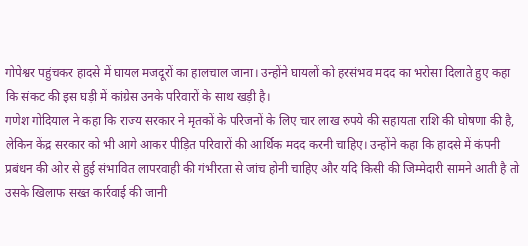गोपेश्वर पहुंचकर हादसे में घायल मजदूरों का हालचाल जाना। उन्होंने घायलों को हरसंभव मदद का भरोसा दिलाते हुए कहा कि संकट की इस घड़ी में कांग्रेस उनके परिवारों के साथ खड़ी है।
गणेश गोदियाल ने कहा कि राज्य सरकार ने मृतकों के परिजनों के लिए चार लाख रुपये की सहायता राशि की घोषणा की है, लेकिन केंद्र सरकार को भी आगे आकर पीड़ित परिवारों की आर्थिक मदद करनी चाहिए। उन्होंने कहा कि हादसे में कंपनी प्रबंधन की ओर से हुई संभावित लापरवाही की गंभीरता से जांच होनी चाहिए और यदि किसी की जिम्मेदारी सामने आती है तो उसके खिलाफ सख्त कार्रवाई की जानी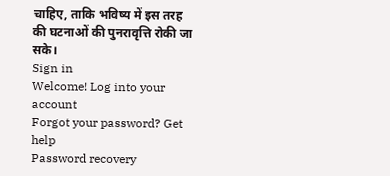चाहिए, ताकि भविष्य में इस तरह की घटनाओं की पुनरावृत्ति रोकी जा सके।
Sign in
Welcome! Log into your account
Forgot your password? Get help
Password recovery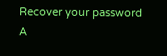Recover your password
A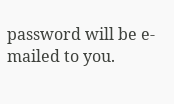password will be e-mailed to you.